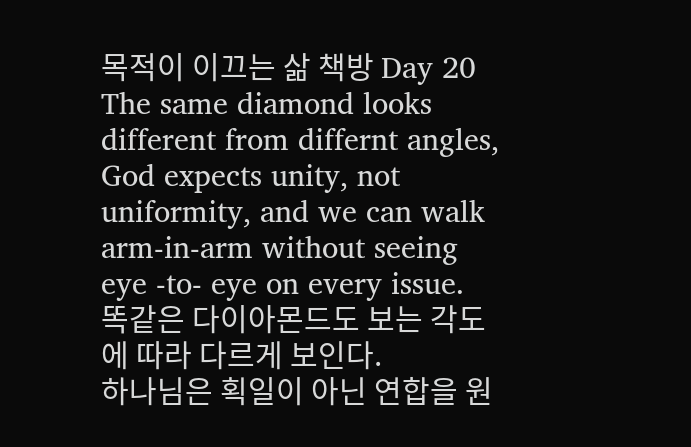목적이 이끄는 삶 책방 Day 20
The same diamond looks different from differnt angles, God expects unity, not uniformity, and we can walk arm-in-arm without seeing eye -to- eye on every issue.
똑같은 다이아몬드도 보는 각도에 따라 다르게 보인다.
하나님은 획일이 아닌 연합을 원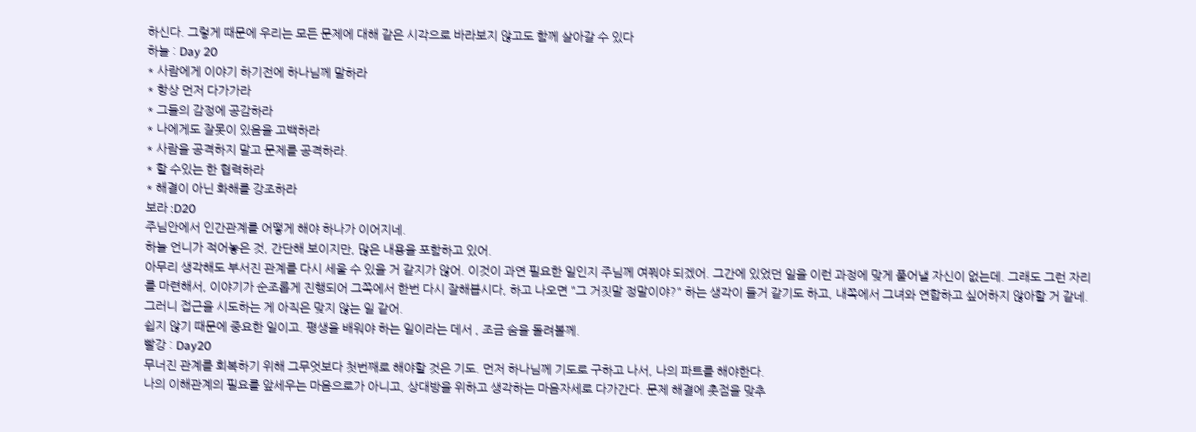하신다. 그렇게 때문에 우리는 모든 문제에 대해 같은 시각으로 바라보지 않고도 함께 살아갈 수 있다
하늘 : Day 20
* 사람에게 이야기 하기전에 하나님께 말하라
* 항상 먼저 다가가라
* 그들의 감정에 공감하라
* 나에게도 잘못이 있음을 고백하라
* 사람을 공격하지 말고 문제를 공격하라.
* 할 수있는 한 협력하라
* 해결이 아닌 화해를 강조하라
보라 :D20
주님안에서 인간관계를 어떻게 해야 하나가 이어지네.
하늘 언니가 적어놓은 것, 간단해 보이지만, 많은 내용을 포함하고 있어.
아무리 생각해도 부서진 관계를 다시 세울 수 있을 거 같지가 않어. 이것이 과연 필요한 일인지 주님께 여쭤야 되겠어. 그간에 있었던 일을 이런 과정에 맞게 풀어낼 자신이 없는데. 그래도 그런 자리를 마련해서, 이야기가 순조롭게 진행되어 그쪽에서 한번 다시 잘해봅시다, 하고 나오면 "그 거짓말 정말이야?" 하는 생각이 들거 같기도 하고, 내쪽에서 그녀와 연합하고 싶어하지 않아할 거 같네. 그러니 접근을 시도하는 게 아직은 맞지 않는 일 같어.
쉽지 않기 때문에 중요한 일이고. 평생을 배워야 하는 일이라는 데서 , 조금 숨을 돌려볼께.
빨강 : Day20
무너진 관계를 회복하기 위해 그무엇보다 첫번째로 해야할 것은 기도. 먼저 하나님께 기도로 구하고 나서, 나의 파트를 해야한다.
나의 이해관계의 필요를 앞세우는 마음으로가 아니고, 상대방을 위하고 생각하는 마음자세로 다가간다. 문제 해결에 촛점을 맞추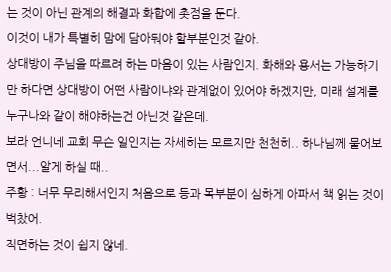는 것이 아닌 관계의 해결과 화합에 촛점을 둔다.
이것이 내가 특별히 맘에 담아둬야 할부분인것 같아.
상대방이 주님을 따르려 하는 마음이 있는 사람인지. 화해와 용서는 가능하기만 하다면 상대방이 어떤 사람이냐와 관계없이 있어야 하겠지만, 미래 설계를 누구나와 같이 해야하는건 아닌것 같은데.
보라 언니네 교회 무슨 일인지는 자세히는 모르지만 천천히.. 하나님께 물어보면서...알게 하실 때..
주황 : 너무 무리해서인지 처음으로 등과 목부분이 심하게 아파서 책 읽는 것이 벅찼어.
직면하는 것이 쉽지 않네.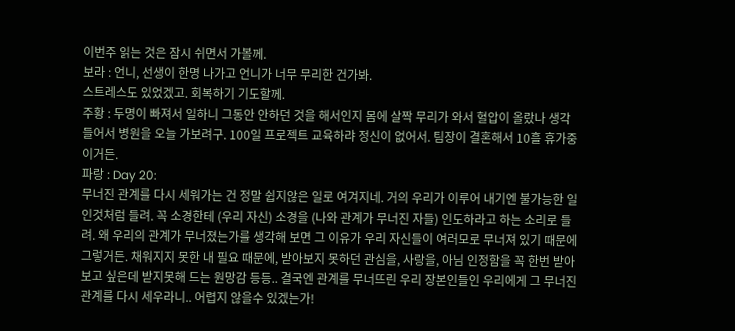이번주 읽는 것은 잠시 쉬면서 가볼께.
보라 : 언니, 선생이 한명 나가고 언니가 너무 무리한 건가봐.
스트레스도 있었겠고. 회복하기 기도할께.
주황 : 두명이 빠져서 일하니 그동안 안하던 것을 해서인지 몸에 살짝 무리가 와서 혈압이 올랐나 생각들어서 병원을 오늘 가보려구. 100일 프로젝트 교육하랴 정신이 없어서. 팀장이 결혼해서 10흘 휴가중이거든.
파랑 : Day 20:
무너진 관계를 다시 세워가는 건 정말 쉽지않은 일로 여겨지네. 거의 우리가 이루어 내기엔 불가능한 일인것처럼 들려. 꼭 소경한테 (우리 자신) 소경을 (나와 관계가 무너진 자들) 인도하라고 하는 소리로 들려. 왜 우리의 관계가 무너졌는가를 생각해 보면 그 이유가 우리 자신들이 여러모로 무너져 있기 때문에 그렇거든. 채워지지 못한 내 필요 때문에, 받아보지 못하던 관심을, 사랑을, 아님 인정함을 꼭 한번 받아보고 싶은데 받지못해 드는 원망감 등등.. 결국엔 관계를 무너뜨린 우리 장본인들인 우리에게 그 무너진 관계를 다시 세우라니.. 어렵지 않을수 있겠는가!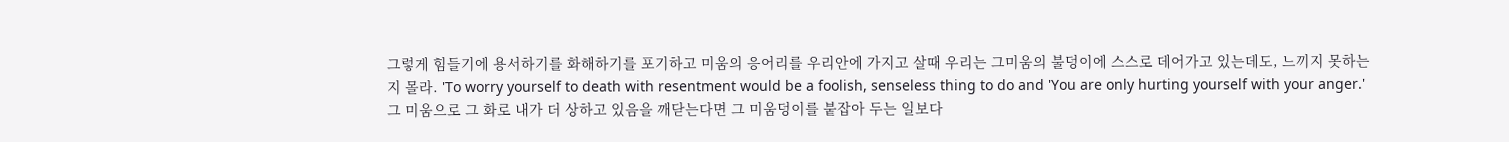그렇게 힘들기에 용서하기를 화해하기를 포기하고 미움의 응어리를 우리안에 가지고 살때 우리는 그미움의 불덩이에 스스로 데어가고 있는데도, 느끼지 못하는지 몰라. 'To worry yourself to death with resentment would be a foolish, senseless thing to do and 'You are only hurting yourself with your anger.' 그 미움으로 그 화로 내가 더 상하고 있음을 깨닫는다면 그 미움덩이를 붙잡아 두는 일보다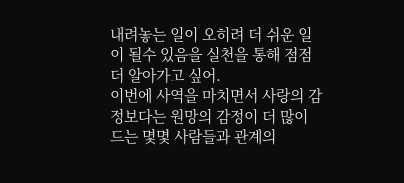내려놓는 일이 오히려 더 쉬운 일이 될수 있음을 실천을 통해 점점 더 알아가고 싶어.
이번에 사역을 마치면서 사랑의 감정보다는 원망의 감정이 더 많이 드는 몇몇 사람들과 관계의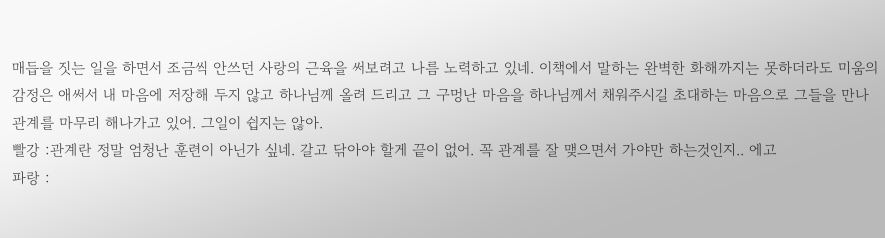매듭을 짓는 일을 하면서 조금씩 안쓰던 사랑의 근육을 써보려고 나름 노력하고 있네. 이책에서 말하는 완벽한 화해까지는 못하더라도 미움의 감정은 애써서 내 마음에 저장해 두지 않고 하나님께 올려 드리고 그 구멍난 마음을 하나님께서 채워주시길 초대하는 마음으로 그들을 만나 관계를 마무리 해나가고 있어. 그일이 쉽지는 않아.
빨강 :관계란 정말 엄청난 훈련이 아닌가 싶네. 갈고 닦아야 할게 끝이 없어. 꼭 관계를 잘 맺으면서 가야만 하는것인지.. 에고
파랑 :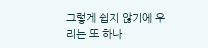그렇게 쉽지 않기에 우리는 또 하나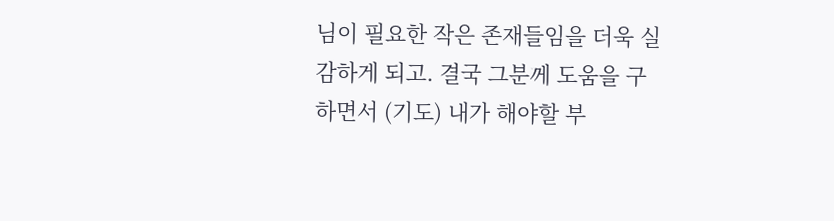님이 필요한 작은 존재들임을 더욱 실감하게 되고. 결국 그분께 도움을 구하면서 (기도) 내가 해야할 부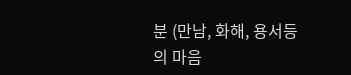분 (만남, 화해, 용서등의 마음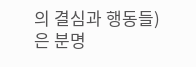의 결심과 행동들)은 분명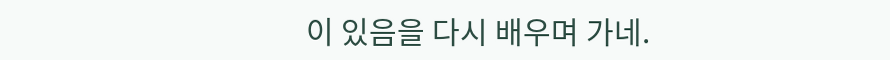이 있음을 다시 배우며 가네.